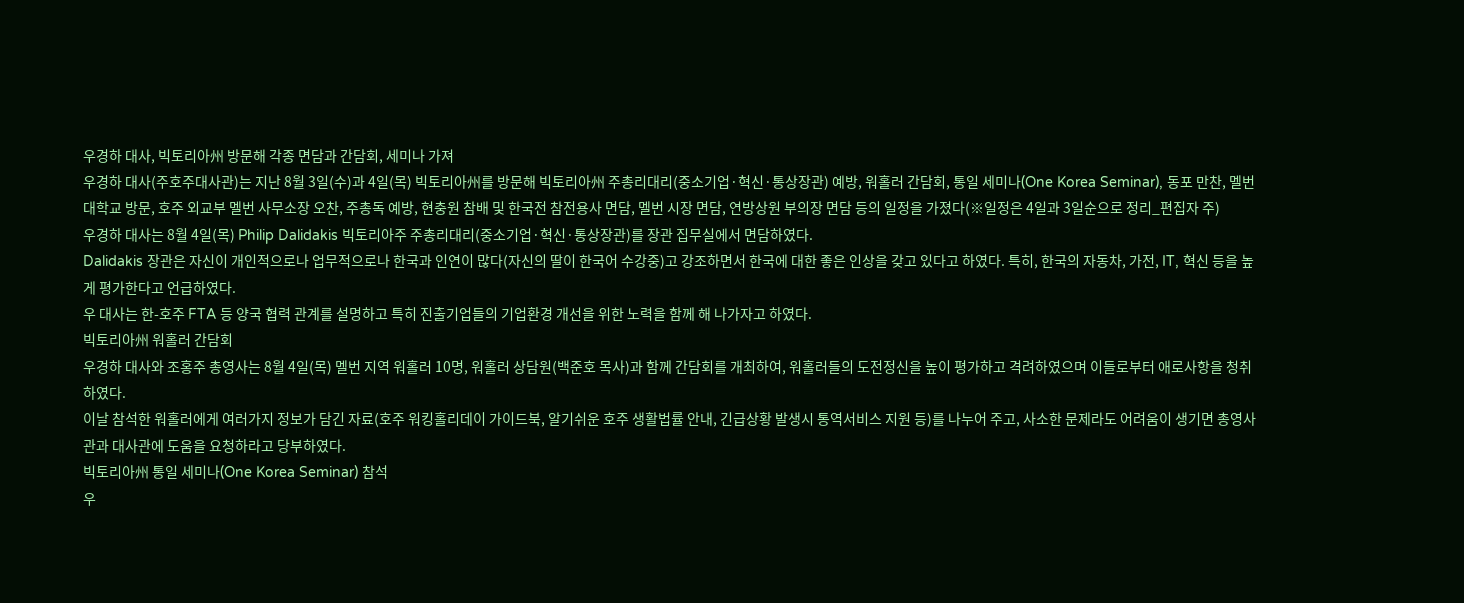우경하 대사, 빅토리아州 방문해 각종 면담과 간담회, 세미나 가져
우경하 대사(주호주대사관)는 지난 8월 3일(수)과 4일(목) 빅토리아州를 방문해 빅토리아州 주총리대리(중소기업·혁신·통상장관) 예방, 워홀러 간담회, 통일 세미나(One Korea Seminar), 동포 만찬, 멜번대학교 방문, 호주 외교부 멜번 사무소장 오찬, 주총독 예방, 현충원 참배 및 한국전 참전용사 면담, 멜번 시장 면담, 연방상원 부의장 면담 등의 일정을 가졌다(※일정은 4일과 3일순으로 정리_편집자 주)
우경하 대사는 8월 4일(목) Philip Dalidakis 빅토리아주 주총리대리(중소기업·혁신·통상장관)를 장관 집무실에서 면담하였다.
Dalidakis 장관은 자신이 개인적으로나 업무적으로나 한국과 인연이 많다(자신의 딸이 한국어 수강중)고 강조하면서 한국에 대한 좋은 인상을 갖고 있다고 하였다. 특히, 한국의 자동차, 가전, IT, 혁신 등을 높게 평가한다고 언급하였다.
우 대사는 한-호주 FTA 등 양국 협력 관계를 설명하고 특히 진출기업들의 기업환경 개선을 위한 노력을 함께 해 나가자고 하였다.
빅토리아州 워홀러 간담회
우경하 대사와 조홍주 총영사는 8월 4일(목) 멜번 지역 워홀러 10명, 워홀러 상담원(백준호 목사)과 함께 간담회를 개최하여, 워홀러들의 도전정신을 높이 평가하고 격려하였으며 이들로부터 애로사항을 청취하였다.
이날 참석한 워홀러에게 여러가지 정보가 담긴 자료(호주 워킹홀리데이 가이드북, 알기쉬운 호주 생활법률 안내, 긴급상황 발생시 통역서비스 지원 등)를 나누어 주고, 사소한 문제라도 어려움이 생기면 총영사관과 대사관에 도움을 요청하라고 당부하였다.
빅토리아州 통일 세미나(One Korea Seminar) 참석
우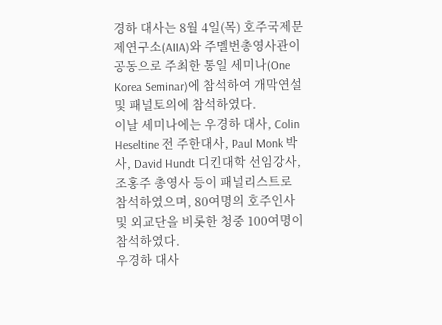경하 대사는 8월 4일(목) 호주국제문제연구소(AIIA)와 주멜번총영사관이 공동으로 주최한 통일 세미나(One Korea Seminar)에 참석하여 개막연설 및 패널토의에 참석하였다.
이날 세미나에는 우경하 대사, Colin Heseltine 전 주한대사, Paul Monk 박사, David Hundt 디킨대학 선임강사, 조홍주 총영사 등이 패널리스트로 참석하였으며, 80여명의 호주인사 및 외교단을 비롯한 청중 100여명이 참석하였다.
우경하 대사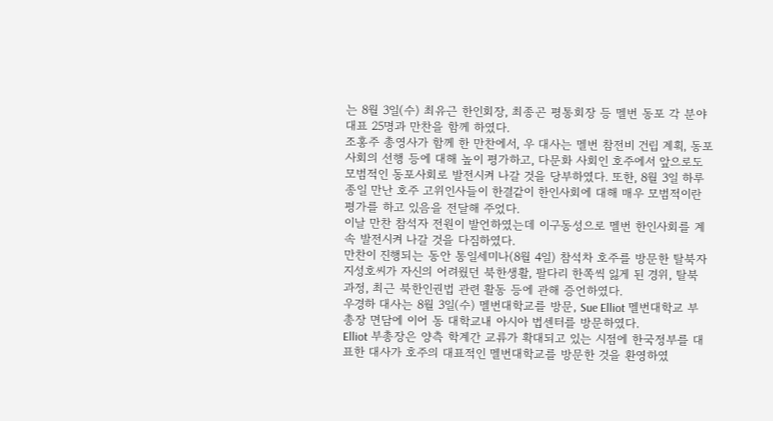는 8월 3일(수) 최유근 한인회장, 최종곤 평통회장 등 멜번 동포 각 분야 대표 25명과 만찬을 함께 하였다.
조홍주 총영사가 함께 한 만찬에서, 우 대사는 멜번 참전비 건립 계획, 동포사회의 선행 등에 대해 높이 평가하고, 다문화 사회인 호주에서 앞으로도 모범적인 동포사회로 발전시켜 나갈 것을 당부하였다. 또한, 8월 3일 하루 종일 만난 호주 고위인사들이 한결같이 한인사회에 대해 매우 모범적이란 평가를 하고 있음을 전달해 주었다.
이날 만찬 참석자 전원이 발언하였는데 이구동성으로 멜번 한인사회를 계속 발전시켜 나갈 것을 다짐하였다.
만찬이 진행되는 동안 통일세미나(8월 4일) 참석차 호주를 방문한 탈북자 지성호씨가 자신의 어려웠던 북한생활, 팔다리 한쪽씩 잃게 된 경위, 탈북 과정, 최근 북한인권법 관련 활동 등에 관해 증언하였다.
우경하 대사는 8월 3일(수) 멜번대학교를 방문, Sue Elliot 멜번대학교 부총장 면담에 이어 동 대학교내 아시아 법센터를 방문하였다.
Elliot 부총장은 양측 학계간 교류가 확대되고 있는 시점에 한국정부를 대표한 대사가 호주의 대표적인 멜번대학교를 방문한 것을 환영하였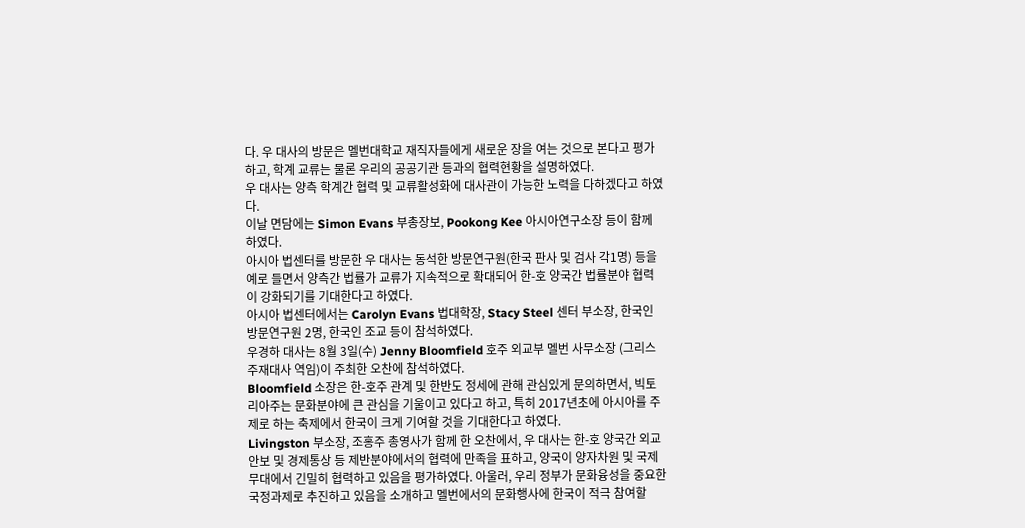다. 우 대사의 방문은 멜번대학교 재직자들에게 새로운 장을 여는 것으로 본다고 평가하고, 학계 교류는 물론 우리의 공공기관 등과의 협력현황을 설명하였다.
우 대사는 양측 학계간 협력 및 교류활성화에 대사관이 가능한 노력을 다하겠다고 하였다.
이날 면담에는 Simon Evans 부총장보, Pookong Kee 아시아연구소장 등이 함께 하였다.
아시아 법센터를 방문한 우 대사는 동석한 방문연구원(한국 판사 및 검사 각1명) 등을 예로 들면서 양측간 법률가 교류가 지속적으로 확대되어 한-호 양국간 법률분야 협력이 강화되기를 기대한다고 하였다.
아시아 법센터에서는 Carolyn Evans 법대학장, Stacy Steel 센터 부소장, 한국인 방문연구원 2명, 한국인 조교 등이 참석하였다.
우경하 대사는 8월 3일(수) Jenny Bloomfield 호주 외교부 멜번 사무소장 (그리스 주재대사 역임)이 주최한 오찬에 참석하였다.
Bloomfield 소장은 한-호주 관계 및 한반도 정세에 관해 관심있게 문의하면서, 빅토리아주는 문화분야에 큰 관심을 기울이고 있다고 하고, 특히 2017년초에 아시아를 주제로 하는 축제에서 한국이 크게 기여할 것을 기대한다고 하였다.
Livingston 부소장, 조홍주 총영사가 함께 한 오찬에서, 우 대사는 한-호 양국간 외교안보 및 경제통상 등 제반분야에서의 협력에 만족을 표하고, 양국이 양자차원 및 국제무대에서 긴밀히 협력하고 있음을 평가하였다. 아울러, 우리 정부가 문화융성을 중요한 국정과제로 추진하고 있음을 소개하고 멜번에서의 문화행사에 한국이 적극 참여할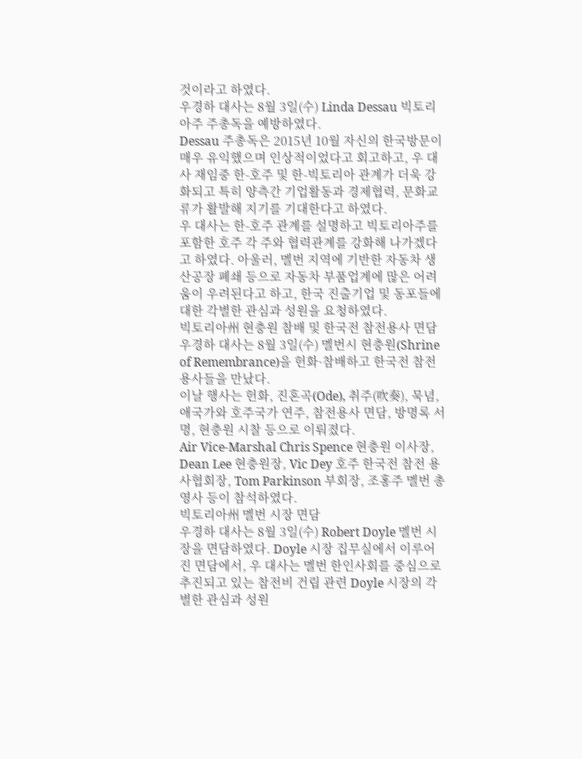것이라고 하였다.
우경하 대사는 8월 3일(수) Linda Dessau 빅토리아주 주총독을 예방하였다.
Dessau 주총독은 2015년 10월 자신의 한국방문이 매우 유익했으며 인상적이었다고 회고하고, 우 대사 재임중 한-호주 및 한-빅토리아 관계가 더욱 강화되고 특히 양측간 기업활동과 경제협력, 문화교류가 활발해 지기를 기대한다고 하였다.
우 대사는 한-호주 관계를 설명하고 빅토리아주를 포함한 호주 각 주와 협력관계를 강화해 나가겠다고 하였다. 아울러, 멜번 지역에 기반한 자동차 생산공장 폐쇄 등으로 자동차 부품업계에 많은 어려움이 우려된다고 하고, 한국 진출기업 및 동포들에 대한 각별한 관심과 성원을 요청하였다.
빅토리아州 현충원 참배 및 한국전 참전용사 면담
우경하 대사는 8월 3일(수) 멜번시 현충원(Shrine of Remembrance)을 헌화·참배하고 한국전 참전용사들을 만났다.
이날 행사는 헌화, 진혼곡(Ode), 취주(吹奏), 묵념, 애국가와 호주국가 연주, 참전용사 면담, 방명록 서명, 현충원 시찰 등으로 이뤄졌다.
Air Vice-Marshal Chris Spence 현충원 이사장, Dean Lee 현충원장, Vic Dey 호주 한국전 참전 용사협회장, Tom Parkinson 부회장, 조홍주 멜번 총영사 등이 참석하였다.
빅토리아州 멜번 시장 면담
우경하 대사는 8월 3일(수) Robert Doyle 멜번 시장을 면담하였다. Doyle 시장 집무실에서 이루어진 면담에서, 우 대사는 멜번 한인사회를 중심으로 추진되고 있는 참전비 건립 관련 Doyle 시장의 각별한 관심과 성원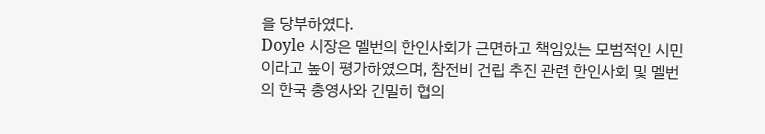을 당부하였다.
Doyle 시장은 멜번의 한인사회가 근면하고 책임있는 모범적인 시민이라고 높이 평가하였으며, 참전비 건립 추진 관련 한인사회 및 멜번의 한국 총영사와 긴밀히 협의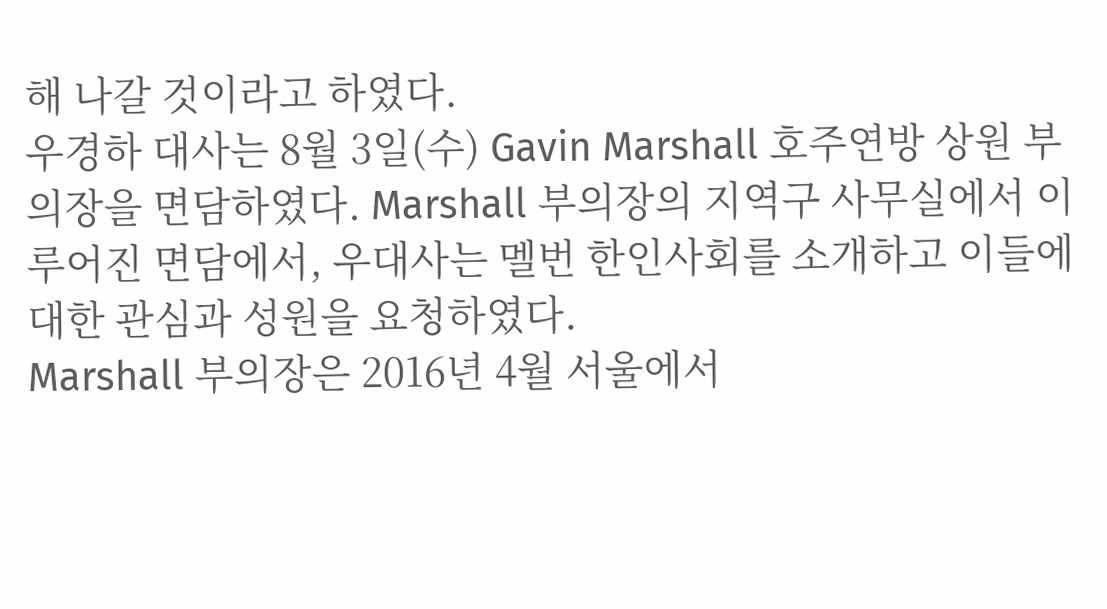해 나갈 것이라고 하였다.
우경하 대사는 8월 3일(수) Gavin Marshall 호주연방 상원 부의장을 면담하였다. Marshall 부의장의 지역구 사무실에서 이루어진 면담에서, 우대사는 멜번 한인사회를 소개하고 이들에 대한 관심과 성원을 요청하였다.
Marshall 부의장은 2016년 4월 서울에서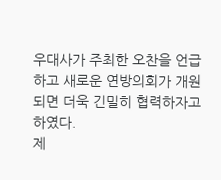우대사가 주최한 오찬을 언급하고 새로운 연방의회가 개원되면 더욱 긴밀히 협력하자고 하였다.
제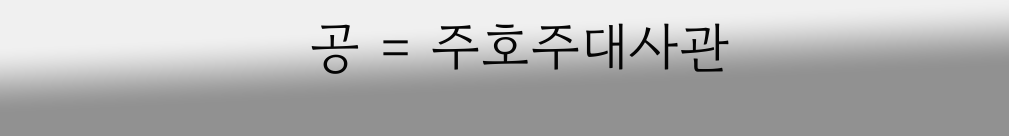공 = 주호주대사관